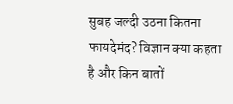सुबह जल्दी उठना कितना फायदेमंद? विज्ञान क्या कहता है और किन बातों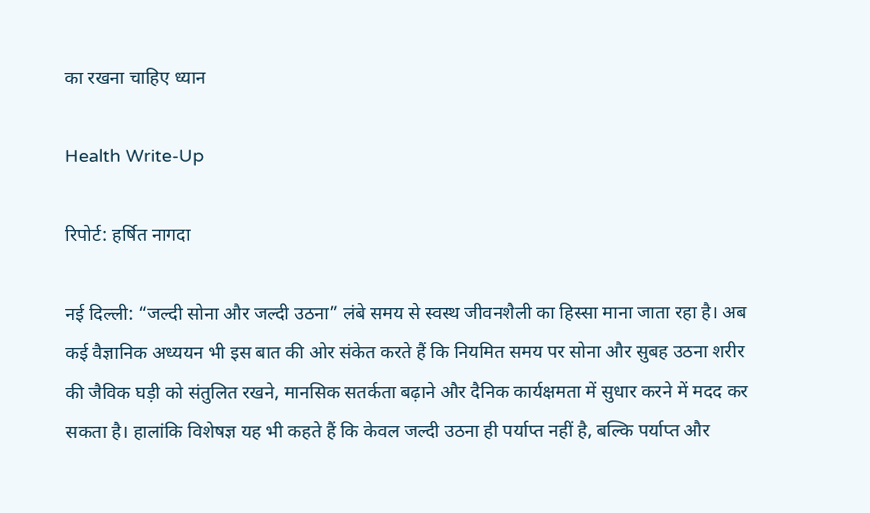का रखना चाहिए ध्यान

Health Write-Up

रिपोर्ट: हर्षित नागदा

नई दिल्ली: “जल्दी सोना और जल्दी उठना” लंबे समय से स्वस्थ जीवनशैली का हिस्सा माना जाता रहा है। अब कई वैज्ञानिक अध्ययन भी इस बात की ओर संकेत करते हैं कि नियमित समय पर सोना और सुबह उठना शरीर की जैविक घड़ी को संतुलित रखने, मानसिक सतर्कता बढ़ाने और दैनिक कार्यक्षमता में सुधार करने में मदद कर सकता है। हालांकि विशेषज्ञ यह भी कहते हैं कि केवल जल्दी उठना ही पर्याप्त नहीं है, बल्कि पर्याप्त और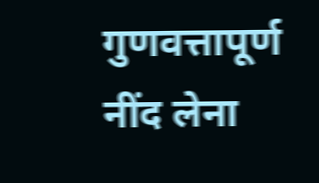गुणवत्तापूर्ण नींद लेना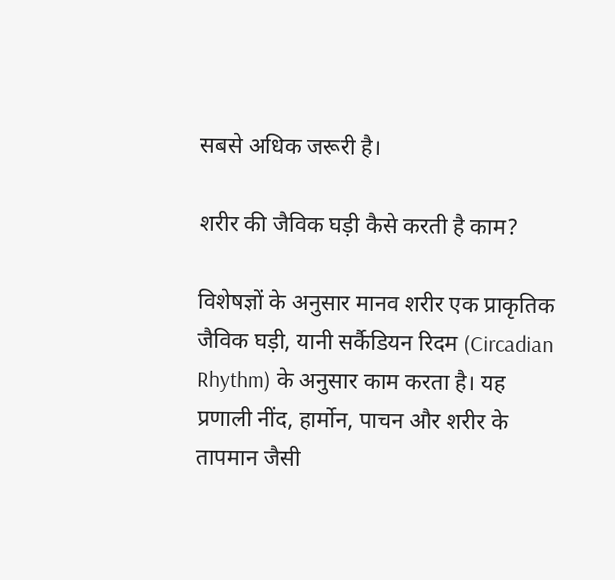सबसे अधिक जरूरी है।

शरीर की जैविक घड़ी कैसे करती है काम?

विशेषज्ञों के अनुसार मानव शरीर एक प्राकृतिक जैविक घड़ी, यानी सर्कैडियन रिदम (Circadian Rhythm) के अनुसार काम करता है। यह प्रणाली नींद, हार्मोन, पाचन और शरीर के तापमान जैसी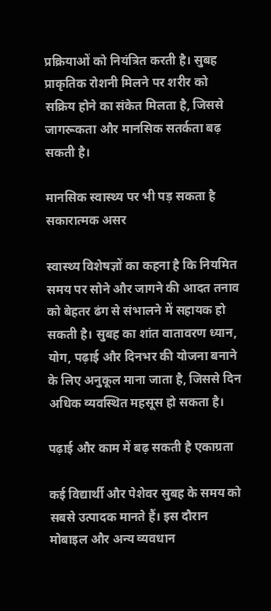प्रक्रियाओं को नियंत्रित करती है। सुबह प्राकृतिक रोशनी मिलने पर शरीर को सक्रिय होने का संकेत मिलता है, जिससे जागरूकता और मानसिक सतर्कता बढ़ सकती है।

मानसिक स्वास्थ्य पर भी पड़ सकता है सकारात्मक असर

स्वास्थ्य विशेषज्ञों का कहना है कि नियमित समय पर सोने और जागने की आदत तनाव को बेहतर ढंग से संभालने में सहायक हो सकती है। सुबह का शांत वातावरण ध्यान, योग, पढ़ाई और दिनभर की योजना बनाने के लिए अनुकूल माना जाता है, जिससे दिन अधिक व्यवस्थित महसूस हो सकता है।

पढ़ाई और काम में बढ़ सकती है एकाग्रता

कई विद्यार्थी और पेशेवर सुबह के समय को सबसे उत्पादक मानते हैं। इस दौरान मोबाइल और अन्य व्यवधान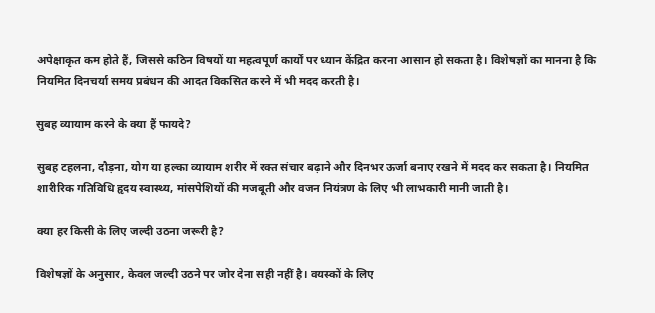अपेक्षाकृत कम होते हैं, जिससे कठिन विषयों या महत्वपूर्ण कार्यों पर ध्यान केंद्रित करना आसान हो सकता है। विशेषज्ञों का मानना है कि नियमित दिनचर्या समय प्रबंधन की आदत विकसित करने में भी मदद करती है।

सुबह व्यायाम करने के क्या हैं फायदे?

सुबह टहलना, दौड़ना, योग या हल्का व्यायाम शरीर में रक्त संचार बढ़ाने और दिनभर ऊर्जा बनाए रखने में मदद कर सकता है। नियमित शारीरिक गतिविधि हृदय स्वास्थ्य, मांसपेशियों की मजबूती और वजन नियंत्रण के लिए भी लाभकारी मानी जाती है।

क्या हर किसी के लिए जल्दी उठना जरूरी है?

विशेषज्ञों के अनुसार, केवल जल्दी उठने पर जोर देना सही नहीं है। वयस्कों के लिए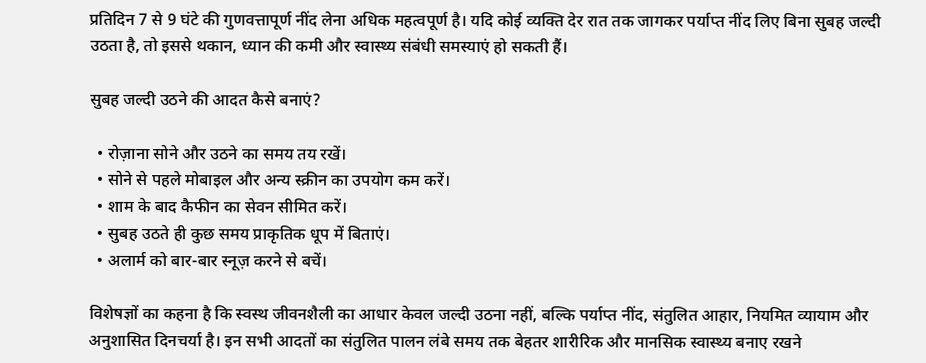प्रतिदिन 7 से 9 घंटे की गुणवत्तापूर्ण नींद लेना अधिक महत्वपूर्ण है। यदि कोई व्यक्ति देर रात तक जागकर पर्याप्त नींद लिए बिना सुबह जल्दी उठता है, तो इससे थकान, ध्यान की कमी और स्वास्थ्य संबंधी समस्याएं हो सकती हैं।

सुबह जल्दी उठने की आदत कैसे बनाएं?

  • रोज़ाना सोने और उठने का समय तय रखें।
  • सोने से पहले मोबाइल और अन्य स्क्रीन का उपयोग कम करें।
  • शाम के बाद कैफीन का सेवन सीमित करें।
  • सुबह उठते ही कुछ समय प्राकृतिक धूप में बिताएं।
  • अलार्म को बार-बार स्नूज़ करने से बचें।

विशेषज्ञों का कहना है कि स्वस्थ जीवनशैली का आधार केवल जल्दी उठना नहीं, बल्कि पर्याप्त नींद, संतुलित आहार, नियमित व्यायाम और अनुशासित दिनचर्या है। इन सभी आदतों का संतुलित पालन लंबे समय तक बेहतर शारीरिक और मानसिक स्वास्थ्य बनाए रखने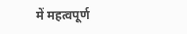में महत्वपूर्ण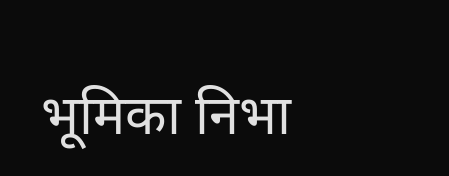भूमिका निभा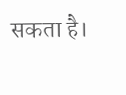सकता है।